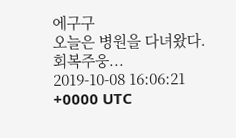에구구
오늘은 병원을 다녀왔다.
회복주웅...
2019-10-08 16:06:21 +0000 UTC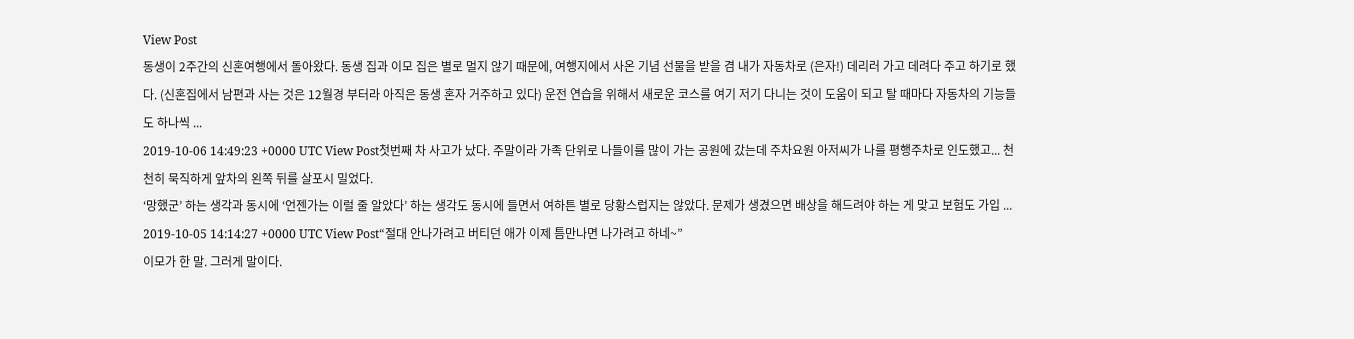View Post
동생이 2주간의 신혼여행에서 돌아왔다. 동생 집과 이모 집은 별로 멀지 않기 때문에, 여행지에서 사온 기념 선물을 받을 겸 내가 자동차로 (은자!) 데리러 가고 데려다 주고 하기로 했다. (신혼집에서 남편과 사는 것은 12월경 부터라 아직은 동생 혼자 거주하고 있다) 운전 연습을 위해서 새로운 코스를 여기 저기 다니는 것이 도움이 되고 탈 때마다 자동차의 기능들도 하나씩 ...
2019-10-06 14:49:23 +0000 UTC View Post첫번째 차 사고가 났다. 주말이라 가족 단위로 나들이를 많이 가는 공원에 갔는데 주차요원 아저씨가 나를 평행주차로 인도했고... 천천히 묵직하게 앞차의 왼쪽 뒤를 살포시 밀었다.
‘망했군’ 하는 생각과 동시에 ‘언젠가는 이럴 줄 알았다’ 하는 생각도 동시에 들면서 여하튼 별로 당황스럽지는 않았다. 문제가 생겼으면 배상을 해드려야 하는 게 맞고 보험도 가입 ...
2019-10-05 14:14:27 +0000 UTC View Post“절대 안나가려고 버티던 애가 이제 틈만나면 나가려고 하네~”
이모가 한 말. 그러게 말이다.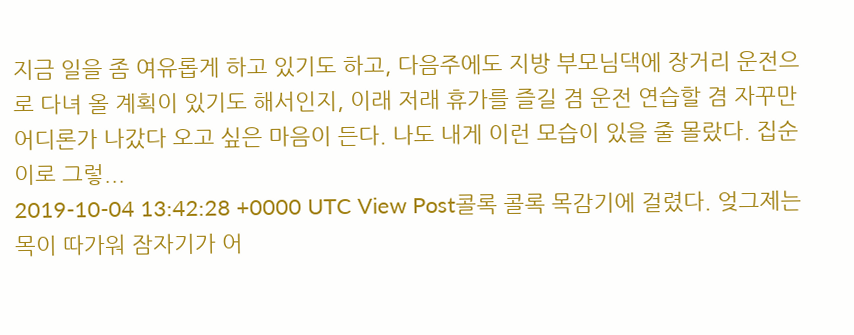지금 일을 좀 여유롭게 하고 있기도 하고, 다음주에도 지방 부모님댁에 장거리 운전으로 다녀 올 계획이 있기도 해서인지, 이래 저래 휴가를 즐길 겸 운전 연습할 겸 자꾸만 어디론가 나갔다 오고 싶은 마음이 든다. 나도 내게 이런 모습이 있을 줄 몰랐다. 집순이로 그렇...
2019-10-04 13:42:28 +0000 UTC View Post콜록 콜록 목감기에 걸렸다. 엊그제는 목이 따가워 잠자기가 어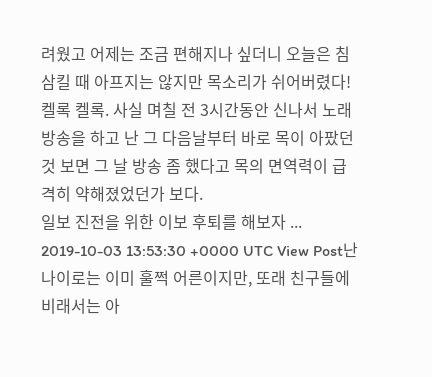려웠고 어제는 조금 편해지나 싶더니 오늘은 침 삼킬 때 아프지는 않지만 목소리가 쉬어버렸다! 켈록 켈록. 사실 며칠 전 3시간동안 신나서 노래방송을 하고 난 그 다음날부터 바로 목이 아팠던 것 보면 그 날 방송 좀 했다고 목의 면역력이 급격히 약해졌었던가 보다.
일보 진전을 위한 이보 후퇴를 해보자 ...
2019-10-03 13:53:30 +0000 UTC View Post난 나이로는 이미 훌쩍 어른이지만, 또래 친구들에 비래서는 아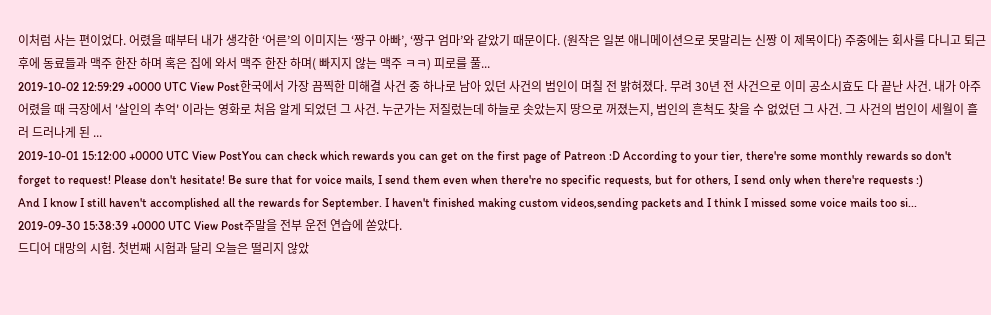이처럼 사는 편이었다. 어렸을 때부터 내가 생각한 ‘어른’의 이미지는 ‘짱구 아빠’, ‘짱구 엄마’와 같았기 때문이다. (원작은 일본 애니메이션으로 못말리는 신짱 이 제목이다) 주중에는 회사를 다니고 퇴근 후에 동료들과 맥주 한잔 하며 혹은 집에 와서 맥주 한잔 하며( 빠지지 않는 맥주 ㅋㅋ) 피로를 풀...
2019-10-02 12:59:29 +0000 UTC View Post한국에서 가장 끔찍한 미해결 사건 중 하나로 남아 있던 사건의 범인이 며칠 전 밝혀졌다. 무려 30년 전 사건으로 이미 공소시효도 다 끝난 사건. 내가 아주 어렸을 때 극장에서 '살인의 추억' 이라는 영화로 처음 알게 되었던 그 사건. 누군가는 저질렀는데 하늘로 솟았는지 땅으로 꺼졌는지, 범인의 흔척도 찾을 수 없었던 그 사건. 그 사건의 범인이 세월이 흘러 드러나게 된 ...
2019-10-01 15:12:00 +0000 UTC View PostYou can check which rewards you can get on the first page of Patreon :D According to your tier, there're some monthly rewards so don't forget to request! Please don't hesitate! Be sure that for voice mails, I send them even when there're no specific requests, but for others, I send only when there're requests :)
And I know I still haven't accomplished all the rewards for September. I haven't finished making custom videos,sending packets and I think I missed some voice mails too si...
2019-09-30 15:38:39 +0000 UTC View Post주말을 전부 운전 연습에 쏟았다.
드디어 대망의 시험. 첫번째 시험과 달리 오늘은 떨리지 않았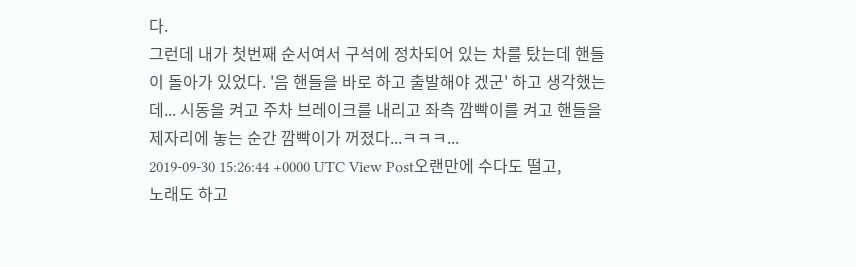다.
그런데 내가 첫번째 순서여서 구석에 정차되어 있는 차를 탔는데 핸들이 돌아가 있었다. '음 핸들을 바로 하고 출발해야 겠군' 하고 생각했는데... 시동을 켜고 주차 브레이크를 내리고 좌측 깜빡이를 켜고 핸들을 제자리에 놓는 순간 깜빡이가 꺼졌다...ㅋㅋㅋ...
2019-09-30 15:26:44 +0000 UTC View Post오랜만에 수다도 떨고, 노래도 하고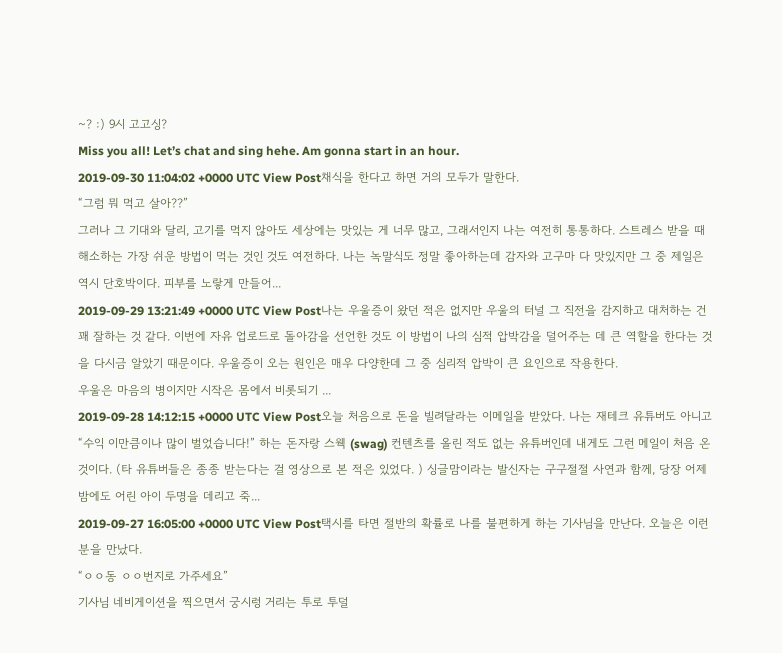~? :) 9시 고고싱?
Miss you all! Let’s chat and sing hehe. Am gonna start in an hour.
2019-09-30 11:04:02 +0000 UTC View Post채식을 한다고 하면 거의 모두가 말한다.
“그럼 뭐 먹고 살아??”
그러나 그 기대와 달리, 고기를 먹지 않아도 세상에는 맛있는 게 너무 많고, 그래서인지 나는 여전히 통통하다. 스트레스 받을 때 해소하는 가장 쉬운 방법이 먹는 것인 것도 여전하다. 나는 녹말식도 정말 좋아하는데 감자와 고구마 다 맛있지만 그 중 제일은 역시 단호박이다. 피부를 노랗게 만들어...
2019-09-29 13:21:49 +0000 UTC View Post나는 우울증이 왔던 적은 없지만 우울의 터널 그 직전을 감지하고 대처하는 건 꽤 잘하는 것 같다. 이번에 자유 업로드로 돌아감을 선언한 것도 이 방법이 나의 심적 압박감을 덜어주는 데 큰 역할을 한다는 것을 다시금 알았기 때문이다. 우울증이 오는 원인은 매우 다양한데 그 중 심리적 압박이 큰 요인으로 작용한다.
우울은 마음의 병이지만 시작은 몸에서 비롯되기 ...
2019-09-28 14:12:15 +0000 UTC View Post오늘 처음으로 돈을 빌려달라는 이메일을 받았다. 나는 재테크 유튜버도 아니고 “수익 이만큼이나 많이 벌었습니다!” 하는 돈자랑 스웩 (swag) 컨텐츠를 올린 적도 없는 유튜버인데 내게도 그런 메일이 처음 온 것이다. (타 유튜버들은 종종 받는다는 걸 영상으로 본 적은 있었다. ) 싱글맘이라는 발신자는 구구절절 사연과 함께, 당장 어제 밤에도 어린 아이 두명을 데리고 죽...
2019-09-27 16:05:00 +0000 UTC View Post택시를 타면 절반의 확률로 나를 불편하게 하는 기사님을 만난다. 오늘은 이런 분을 만났다.
“ㅇㅇ동 ㅇㅇ번지로 가주세요”
기사님 네비게이션을 찍으면서 궁시렁 거리는 투로 투덜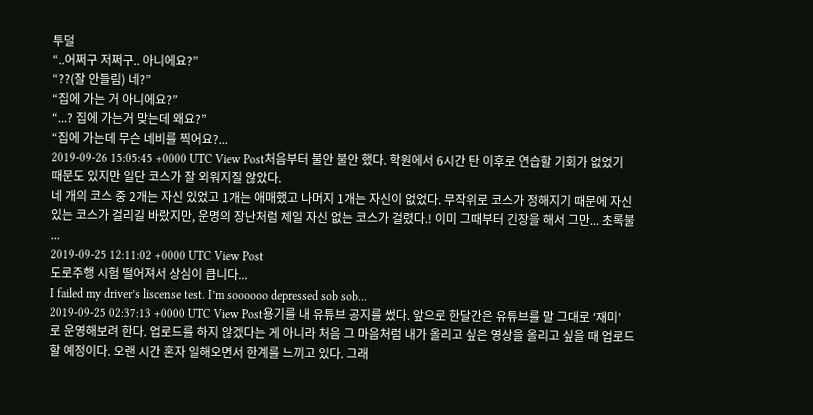투덜
“..어쩌구 저쩌구.. 아니에요?”
“??(잘 안들림) 네?”
“집에 가는 거 아니에요?”
“...? 집에 가는거 맞는데 왜요?”
“집에 가는데 무슨 네비를 찍어요?...
2019-09-26 15:05:45 +0000 UTC View Post처음부터 불안 불안 했다. 학원에서 6시간 탄 이후로 연습할 기회가 없었기 때문도 있지만 일단 코스가 잘 외워지질 않았다.
네 개의 코스 중 2개는 자신 있었고 1개는 애매했고 나머지 1개는 자신이 없었다. 무작위로 코스가 정해지기 때문에 자신 있는 코스가 걸리길 바랐지만, 운명의 장난처럼 제일 자신 없는 코스가 걸렸다.! 이미 그때부터 긴장을 해서 그만... 초록불 ...
2019-09-25 12:11:02 +0000 UTC View Post
도로주행 시험 떨어져서 상심이 큽니다...
I failed my driver’s liscense test. I’m soooooo depressed sob sob...
2019-09-25 02:37:13 +0000 UTC View Post용기를 내 유튜브 공지를 썼다. 앞으로 한달간은 유튜브를 말 그대로 ‘재미’ 로 운영해보려 한다. 업로드를 하지 않겠다는 게 아니라 처음 그 마음처럼 내가 올리고 싶은 영상을 올리고 싶을 때 업로드 할 예정이다. 오랜 시간 혼자 일해오면서 한계를 느끼고 있다. 그래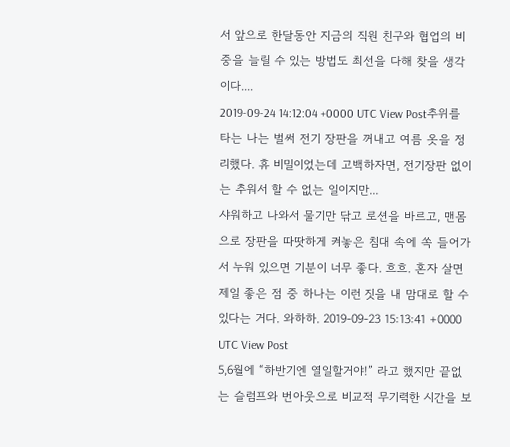서 앞으로 한달동안 지금의 직원 친구와 협업의 비중을 늘릴 수 있는 방법도 최선을 다해 찾을 생각이다....
2019-09-24 14:12:04 +0000 UTC View Post추위를 타는 나는 벌써 전기 장판을 꺼내고 여름 옷을 정리했다. 휴 비밀이었는데 고백하자면, 전기장판 없이는 추워서 할 수 없는 일이지만...
샤워하고 나와서 물기만 닦고 로션을 바르고, 맨몸으로 장판을 따땃하게 켜놓은 침대 속에 쏙 들어가서 누워 있으면 기분이 너무 좋다. 흐흐. 혼자 살면 제일 좋은 점 중 하나는 이런 짓을 내 맘대로 할 수 있다는 거다. 와하하. 2019-09-23 15:13:41 +0000 UTC View Post
5,6월에 “하반기엔 열일할거야!” 라고 했지만 끝없는 슬럼프와 번아웃으로 비교적 무기력한 시간을 보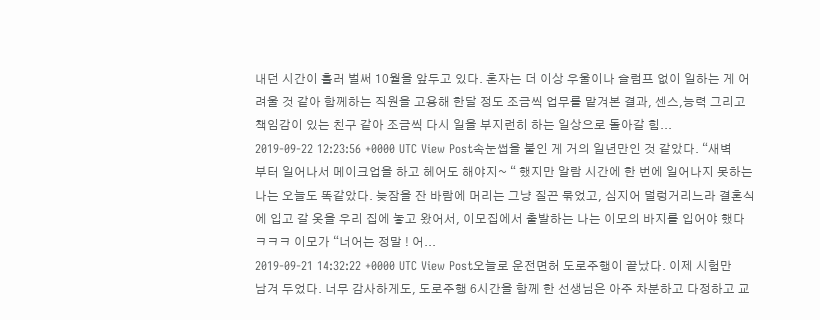내던 시간이 흘러 벌써 10월을 앞두고 있다. 혼자는 더 이상 우울이나 슬럼프 없이 일하는 게 어려울 것 같아 함께하는 직원을 고용해 한달 정도 조금씩 업무를 맡겨본 결과, 센스,능력 그리고 책임감이 있는 친구 같아 조금씩 다시 일을 부지런히 하는 일상으로 돌아갈 힘...
2019-09-22 12:23:56 +0000 UTC View Post속눈썹을 붙인 게 거의 일년만인 것 같았다. “새벽부터 일어나서 메이크업을 하고 헤어도 해야지~ “ 했지만 알람 시간에 한 번에 일어나지 못하는 나는 오늘도 똑같았다. 늦잠을 잔 바람에 머리는 그냥 질끈 묶었고, 심지어 덜렁거리느라 결혼식에 입고 갈 옷을 우리 집에 놓고 왔어서, 이모집에서 출발하는 나는 이모의 바지를 입어야 했다 ㅋㅋㅋ 이모가 “너어는 정말 ! 어...
2019-09-21 14:32:22 +0000 UTC View Post오늘로 운전면허 도로주행이 끝났다. 이제 시험만 남겨 두었다. 너무 감사하게도, 도로주행 6시간을 함께 한 선생님은 아주 차분하고 다정하고 교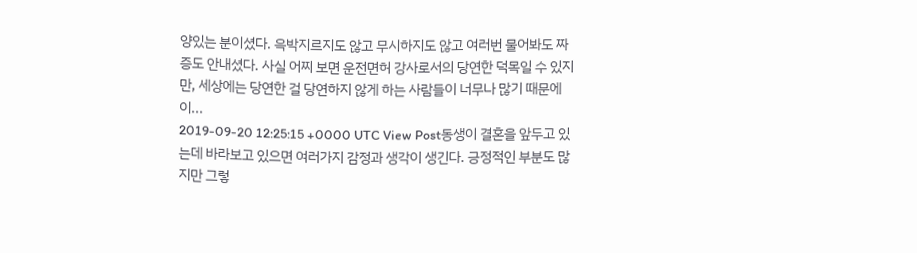양있는 분이셨다. 윽박지르지도 않고 무시하지도 않고 여러번 물어봐도 짜증도 안내셨다. 사실 어찌 보면 운전면허 강사로서의 당연한 덕목일 수 있지만, 세상에는 당연한 걸 당연하지 않게 하는 사람들이 너무나 많기 때문에 이...
2019-09-20 12:25:15 +0000 UTC View Post동생이 결혼을 앞두고 있는데 바라보고 있으면 여러가지 감정과 생각이 생긴다. 긍정적인 부분도 많지만 그렇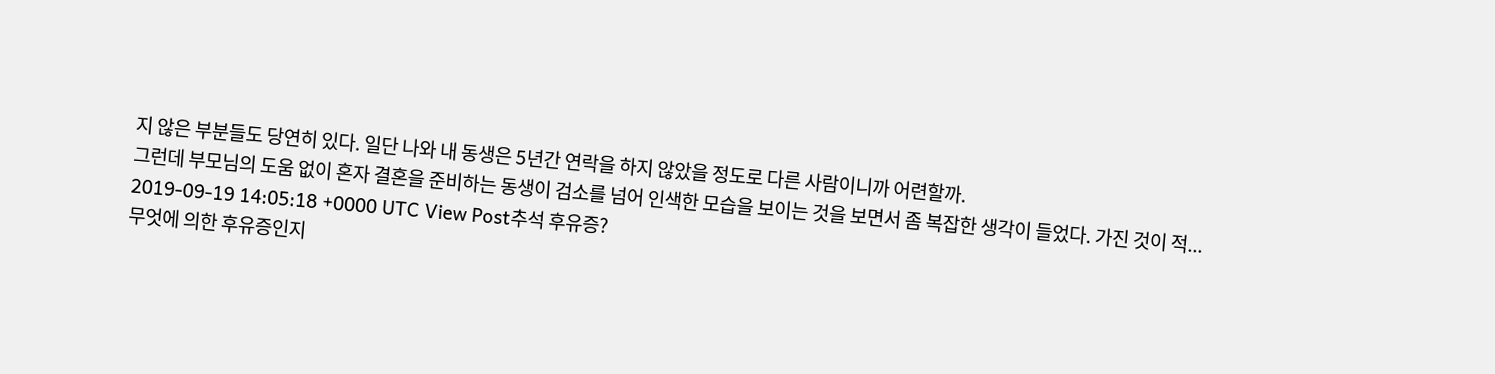지 않은 부분들도 당연히 있다. 일단 나와 내 동생은 5년간 연락을 하지 않았을 정도로 다른 사람이니까 어련할까.
그런데 부모님의 도움 없이 혼자 결혼을 준비하는 동생이 검소를 넘어 인색한 모습을 보이는 것을 보면서 좀 복잡한 생각이 들었다. 가진 것이 적...
2019-09-19 14:05:18 +0000 UTC View Post추석 후유증?
무엇에 의한 후유증인지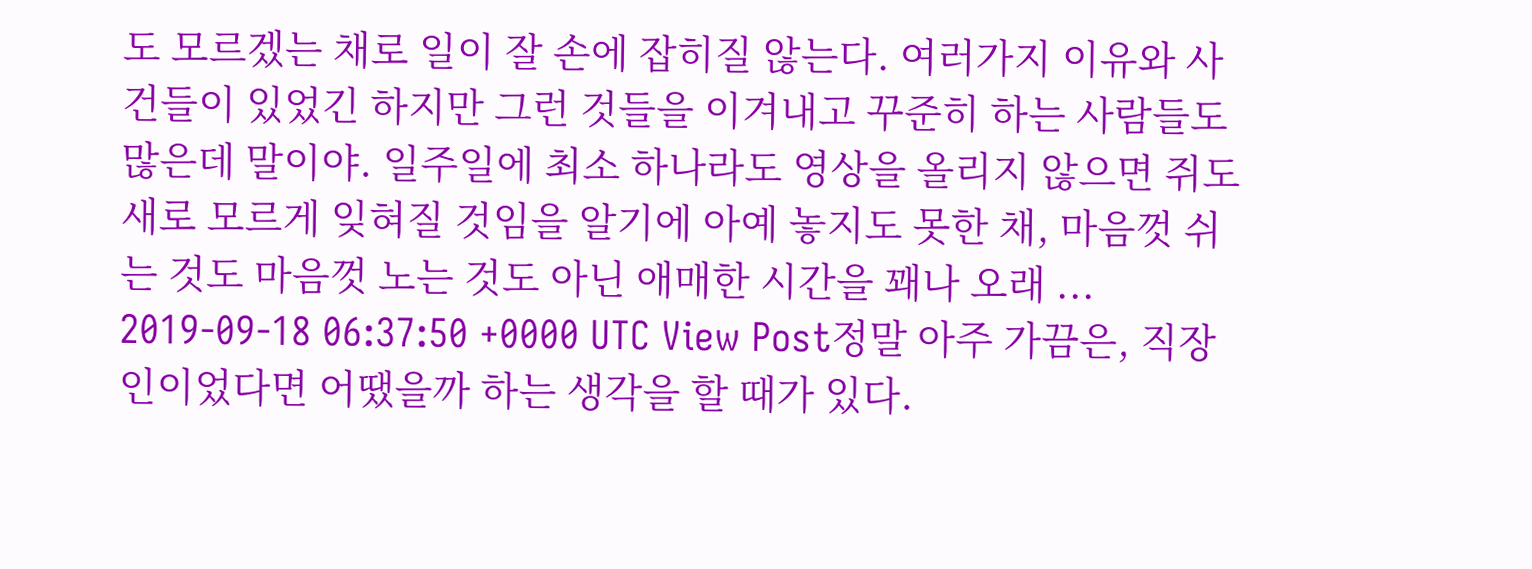도 모르겠는 채로 일이 잘 손에 잡히질 않는다. 여러가지 이유와 사건들이 있었긴 하지만 그런 것들을 이겨내고 꾸준히 하는 사람들도 많은데 말이야. 일주일에 최소 하나라도 영상을 올리지 않으면 쥐도 새로 모르게 잊혀질 것임을 알기에 아예 놓지도 못한 채, 마음껏 쉬는 것도 마음껏 노는 것도 아닌 애매한 시간을 꽤나 오래 ...
2019-09-18 06:37:50 +0000 UTC View Post정말 아주 가끔은, 직장인이었다면 어땠을까 하는 생각을 할 때가 있다.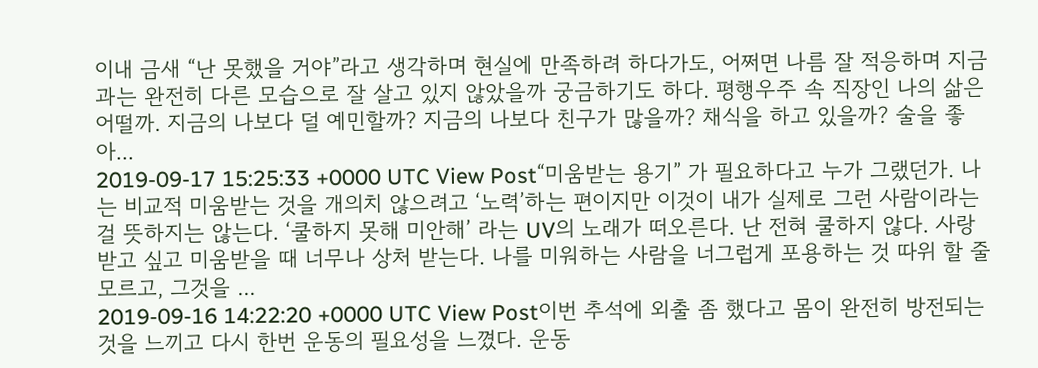이내 금새 “난 못했을 거야”라고 생각하며 현실에 만족하려 하다가도, 어쩌면 나름 잘 적응하며 지금과는 완전히 다른 모습으로 잘 살고 있지 않았을까 궁금하기도 하다. 평행우주 속 직장인 나의 삶은 어떨까. 지금의 나보다 덜 예민할까? 지금의 나보다 친구가 많을까? 채식을 하고 있을까? 술을 좋아...
2019-09-17 15:25:33 +0000 UTC View Post“미움받는 용기” 가 필요하다고 누가 그랬던가. 나는 비교적 미움받는 것을 개의치 않으려고 ‘노력’하는 편이지만 이것이 내가 실제로 그런 사람이라는 걸 뜻하지는 않는다. ‘쿨하지 못해 미안해’ 라는 UV의 노래가 떠오른다. 난 전혀 쿨하지 않다. 사랑받고 싶고 미움받을 때 너무나 상처 받는다. 나를 미워하는 사람을 너그럽게 포용하는 것 따위 할 줄 모르고, 그것을 ...
2019-09-16 14:22:20 +0000 UTC View Post이번 추석에 외출 좀 했다고 몸이 완전히 방전되는 것을 느끼고 다시 한번 운동의 필요성을 느꼈다. 운동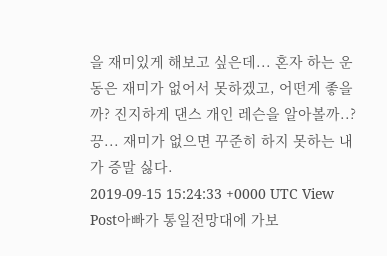을 재미있게 해보고 싶은데... 혼자 하는 운동은 재미가 없어서 못하겠고, 어떤게 좋을까? 진지하게 댄스 개인 레슨을 알아볼까..? 끙... 재미가 없으면 꾸준히 하지 못하는 내가 증말 싫다.
2019-09-15 15:24:33 +0000 UTC View Post아빠가 통일전망대에 가보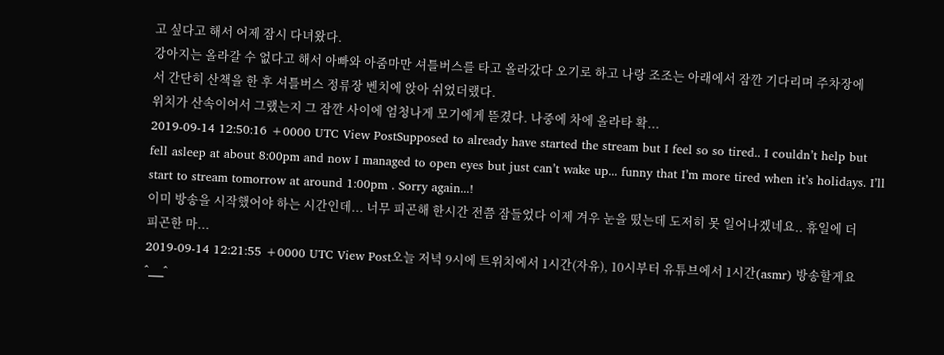고 싶다고 해서 어제 잠시 다녀왔다.
강아지는 올라갈 수 없다고 해서 아빠와 아줌마만 셔틀버스를 타고 올라갔다 오기로 하고 나랑 조조는 아래에서 잠깐 기다리며 주차장에서 간단히 산책을 한 후 셔틀버스 정류장 벤치에 앉아 쉬었더랬다.
위치가 산속이어서 그랬는지 그 잠깐 사이에 엄청나게 모기에게 뜯겼다. 나중에 차에 올라타 확...
2019-09-14 12:50:16 +0000 UTC View PostSupposed to already have started the stream but I feel so so tired.. I couldn’t help but fell asleep at about 8:00pm and now I managed to open eyes but just can’t wake up... funny that I’m more tired when it’s holidays. I’ll start to stream tomorrow at around 1:00pm . Sorry again...!
이미 방송을 시작했어야 하는 시간인데... 너무 피곤해 한시간 전쯤 잠들었다 이제 겨우 눈을 떴는데 도저히 못 일어나겠네요.. 휴일에 더 피곤한 마...
2019-09-14 12:21:55 +0000 UTC View Post오늘 저녁 9시에 트위치에서 1시간(자유), 10시부터 유튜브에서 1시간(asmr) 방송할게요 ^___^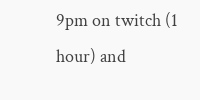9pm on twitch (1 hour) and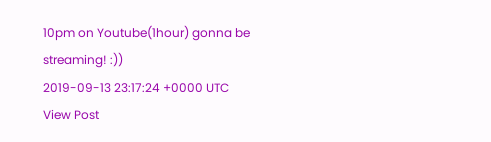10pm on Youtube(1hour) gonna be streaming! :))
2019-09-13 23:17:24 +0000 UTC View Post